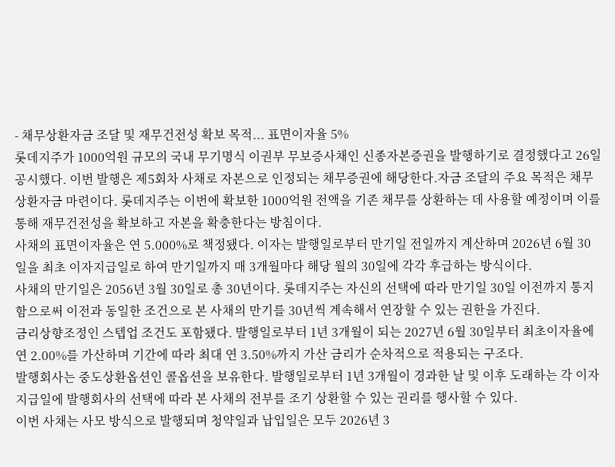- 채무상환자금 조달 및 재무건전성 확보 목적... 표면이자율 5%
롯데지주가 1000억원 규모의 국내 무기명식 이권부 무보증사채인 신종자본증권을 발행하기로 결정했다고 26일 공시했다. 이번 발행은 제5회차 사채로 자본으로 인정되는 채무증권에 해당한다.자금 조달의 주요 목적은 채무상환자금 마련이다. 롯데지주는 이번에 확보한 1000억원 전액을 기존 채무를 상환하는 데 사용할 예정이며 이를 통해 재무건전성을 확보하고 자본을 확충한다는 방침이다.
사채의 표면이자율은 연 5.000%로 책정됐다. 이자는 발행일로부터 만기일 전일까지 계산하며 2026년 6월 30일을 최초 이자지급일로 하여 만기일까지 매 3개월마다 해당 월의 30일에 각각 후급하는 방식이다.
사채의 만기일은 2056년 3월 30일로 총 30년이다. 롯데지주는 자신의 선택에 따라 만기일 30일 이전까지 통지함으로써 이전과 동일한 조건으로 본 사채의 만기를 30년씩 계속해서 연장할 수 있는 권한을 가진다.
금리상향조정인 스텝업 조건도 포함됐다. 발행일로부터 1년 3개월이 되는 2027년 6월 30일부터 최초이자율에 연 2.00%를 가산하며 기간에 따라 최대 연 3.50%까지 가산 금리가 순차적으로 적용되는 구조다.
발행회사는 중도상환옵션인 콜옵션을 보유한다. 발행일로부터 1년 3개월이 경과한 날 및 이후 도래하는 각 이자지급일에 발행회사의 선택에 따라 본 사채의 전부를 조기 상환할 수 있는 권리를 행사할 수 있다.
이번 사채는 사모 방식으로 발행되며 청약일과 납입일은 모두 2026년 3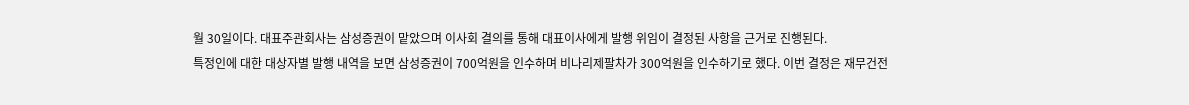월 30일이다. 대표주관회사는 삼성증권이 맡았으며 이사회 결의를 통해 대표이사에게 발행 위임이 결정된 사항을 근거로 진행된다.
특정인에 대한 대상자별 발행 내역을 보면 삼성증권이 700억원을 인수하며 비나리제팔차가 300억원을 인수하기로 했다. 이번 결정은 재무건전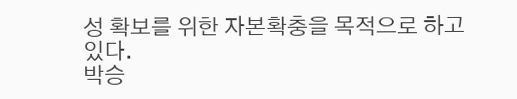성 확보를 위한 자본확충을 목적으로 하고 있다.
박승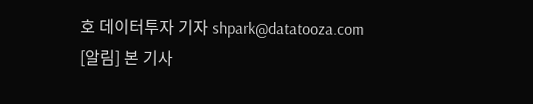호 데이터투자 기자 shpark@datatooza.com
[알림] 본 기사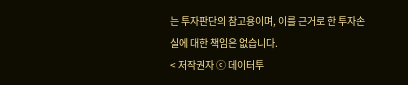는 투자판단의 참고용이며, 이를 근거로 한 투자손실에 대한 책임은 없습니다.
< 저작권자 ⓒ 데이터투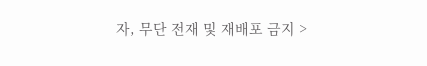자, 무단 전재 및 재배포 금지 >